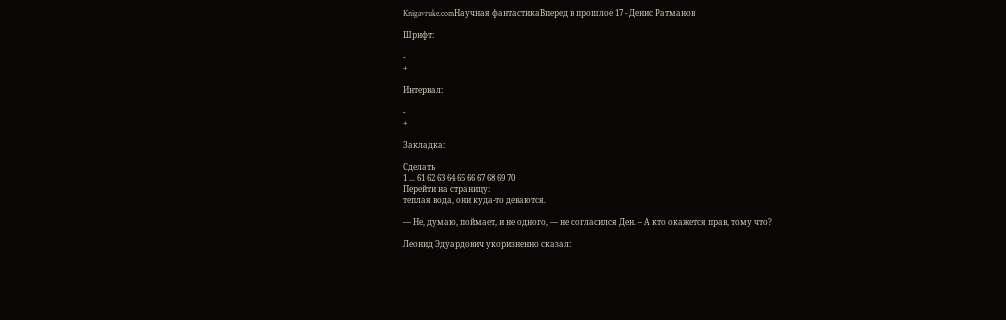Knigavruke.comНаучная фантастикаВперед в прошлое 17 - Денис Ратманов

Шрифт:

-
+

Интервал:

-
+

Закладка:

Сделать
1 ... 61 62 63 64 65 66 67 68 69 70
Перейти на страницу:
теплая вода, они куда-то деваются.

— Не, думаю, поймает, и не одного, — не согласился Ден. – А кто окажется прав, тому что?

Леонид Эдуардович укоризненно сказал: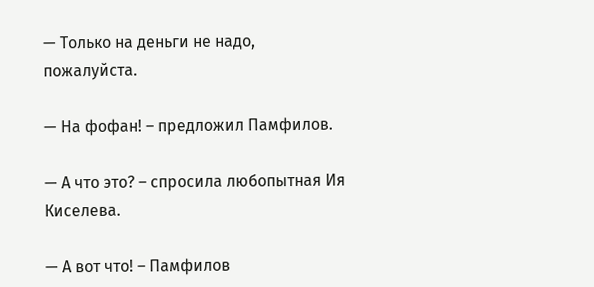— Только на деньги не надо, пожалуйста.

— На фофан! – предложил Памфилов.

— А что это? – спросила любопытная Ия Киселева.

— А вот что! – Памфилов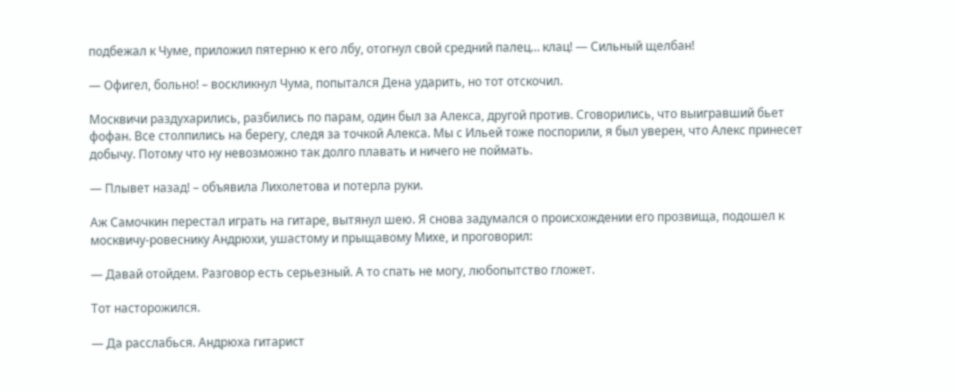подбежал к Чуме, приложил пятерню к его лбу, отогнул свой средний палец… клац! — Сильный щелбан!

— Офигел, больно! – воскликнул Чума, попытался Дена ударить, но тот отскочил.

Москвичи раздухарились, разбились по парам, один был за Алекса, другой против. Сговорились, что выигравший бьет фофан. Все столпились на берегу, следя за точкой Алекса. Мы с Ильей тоже поспорили, я был уверен, что Алекс принесет добычу. Потому что ну невозможно так долго плавать и ничего не поймать.

— Плывет назад! – объявила Лихолетова и потерла руки.

Аж Самочкин перестал играть на гитаре, вытянул шею. Я снова задумался о происхождении его прозвища, подошел к москвичу-ровеснику Андрюхи, ушастому и прыщавому Михе, и проговорил:

— Давай отойдем. Разговор есть серьезный. А то спать не могу, любопытство гложет.

Тот насторожился.

— Да расслабься. Андрюха гитарист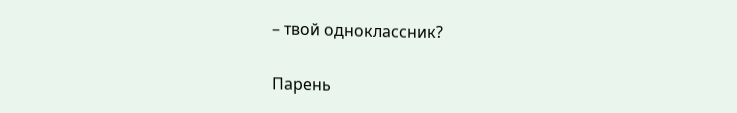– твой одноклассник?

Парень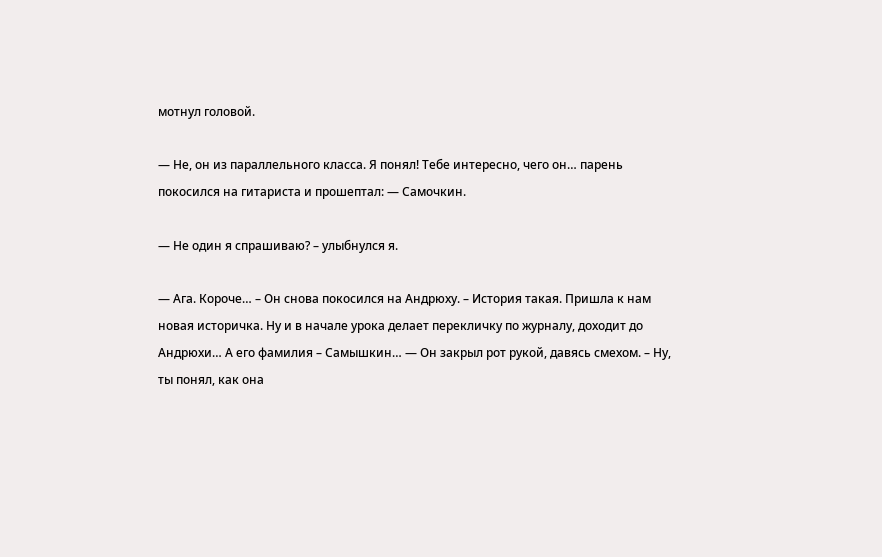мотнул головой.

— Не, он из параллельного класса. Я понял! Тебе интересно, чего он… парень покосился на гитариста и прошептал: — Самочкин.

— Не один я спрашиваю? – улыбнулся я.

— Ага. Короче… – Он снова покосился на Андрюху. – История такая. Пришла к нам новая историчка. Ну и в начале урока делает перекличку по журналу, доходит до Андрюхи… А его фамилия – Самышкин… — Он закрыл рот рукой, давясь смехом. – Ну, ты понял, как она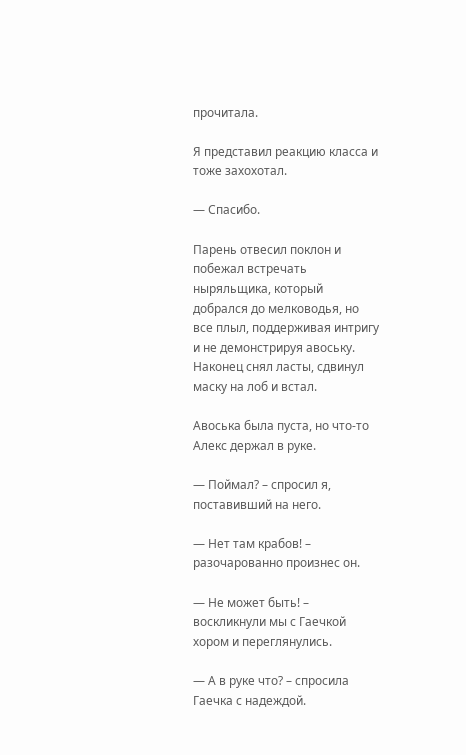прочитала.

Я представил реакцию класса и тоже захохотал.

— Спасибо.

Парень отвесил поклон и побежал встречать ныряльщика, который добрался до мелководья, но все плыл, поддерживая интригу и не демонстрируя авоську. Наконец снял ласты, сдвинул маску на лоб и встал.

Авоська была пуста, но что-то Алекс держал в руке.

— Поймал? – спросил я, поставивший на него.

— Нет там крабов! – разочарованно произнес он.

— Не может быть! – воскликнули мы с Гаечкой хором и переглянулись.

— А в руке что? – спросила Гаечка с надеждой.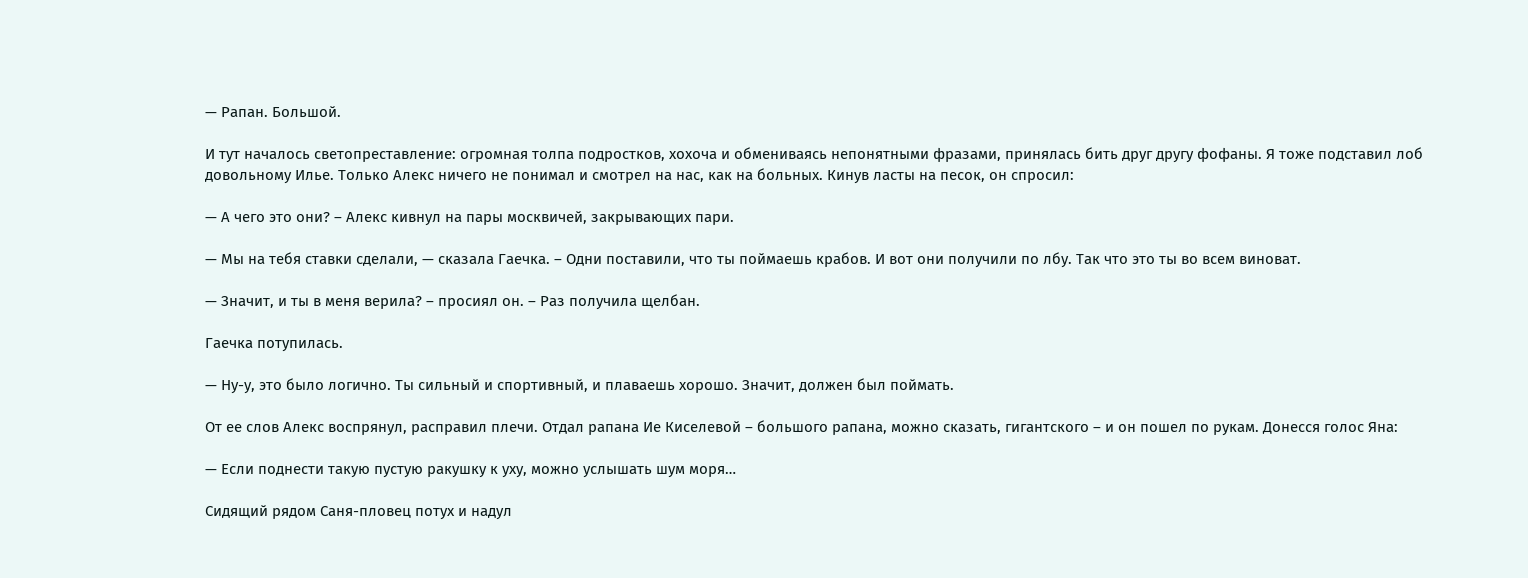— Рапан. Большой.

И тут началось светопреставление: огромная толпа подростков, хохоча и обмениваясь непонятными фразами, принялась бить друг другу фофаны. Я тоже подставил лоб довольному Илье. Только Алекс ничего не понимал и смотрел на нас, как на больных. Кинув ласты на песок, он спросил:

— А чего это они? – Алекс кивнул на пары москвичей, закрывающих пари.

— Мы на тебя ставки сделали, — сказала Гаечка. – Одни поставили, что ты поймаешь крабов. И вот они получили по лбу. Так что это ты во всем виноват.

— Значит, и ты в меня верила? – просиял он. – Раз получила щелбан.

Гаечка потупилась.

— Ну-у, это было логично. Ты сильный и спортивный, и плаваешь хорошо. Значит, должен был поймать.

От ее слов Алекс воспрянул, расправил плечи. Отдал рапана Ие Киселевой – большого рапана, можно сказать, гигантского – и он пошел по рукам. Донесся голос Яна:

— Если поднести такую пустую ракушку к уху, можно услышать шум моря…

Сидящий рядом Саня-пловец потух и надул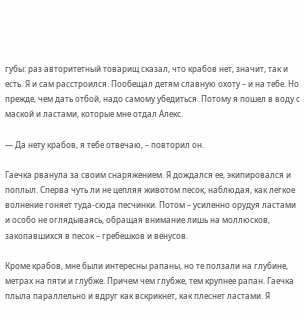губы: раз авторитетный товарищ сказал, что крабов нет, значит, так и есть. Я и сам расстроился. Пообещал детям славную охоту – и на тебе. Но прежде, чем дать отбой, надо самому убедиться. Потому я пошел в воду с маской и ластами, которые мне отдал Алекс.

— Да нету крабов, я тебе отвечаю, – повторил он.

Гаечка рванула за своим снаряжением. Я дождался ее, экипировался и поплыл. Сперва чуть ли не цепляя животом песок, наблюдая, как легкое волнение гоняет туда-сюда песчинки. Потом – усиленно орудуя ластами и особо не оглядываясь, обращая внимание лишь на моллюсков, закопавшихся в песок – гребешков и венусов.

Кроме крабов, мне были интересны рапаны, но те ползали на глубине, метрах на пяти и глубже. Причем чем глубже, тем крупнее рапан. Гаечка плыла параллельно и вдруг как вскрикнет, как плеснет ластами. Я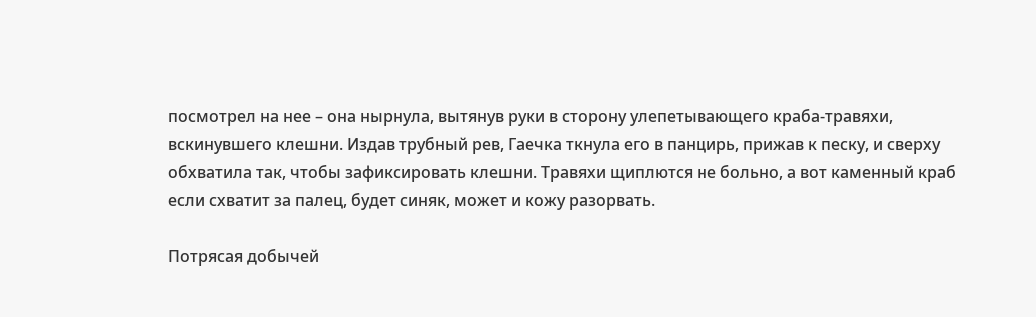посмотрел на нее – она нырнула, вытянув руки в сторону улепетывающего краба-травяхи, вскинувшего клешни. Издав трубный рев, Гаечка ткнула его в панцирь, прижав к песку, и сверху обхватила так, чтобы зафиксировать клешни. Травяхи щиплются не больно, а вот каменный краб если схватит за палец, будет синяк, может и кожу разорвать.

Потрясая добычей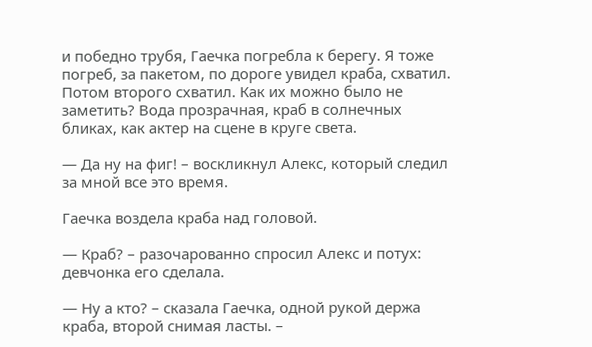и победно трубя, Гаечка погребла к берегу. Я тоже погреб, за пакетом, по дороге увидел краба, схватил. Потом второго схватил. Как их можно было не заметить? Вода прозрачная, краб в солнечных бликах, как актер на сцене в круге света.

— Да ну на фиг! – воскликнул Алекс, который следил за мной все это время.

Гаечка воздела краба над головой.

— Краб? – разочарованно спросил Алекс и потух: девчонка его сделала.

— Ну а кто? – сказала Гаечка, одной рукой держа краба, второй снимая ласты. –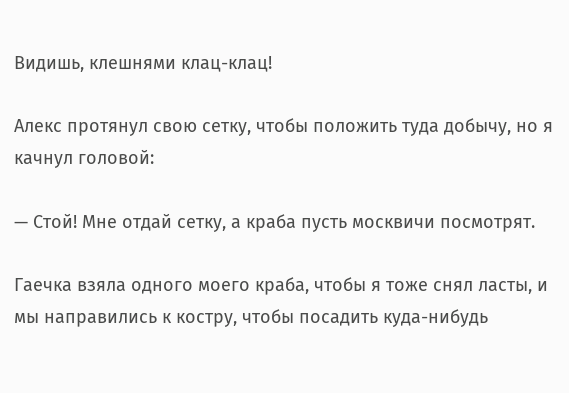Видишь, клешнями клац-клац!

Алекс протянул свою сетку, чтобы положить туда добычу, но я качнул головой:

— Стой! Мне отдай сетку, а краба пусть москвичи посмотрят.

Гаечка взяла одного моего краба, чтобы я тоже снял ласты, и мы направились к костру, чтобы посадить куда-нибудь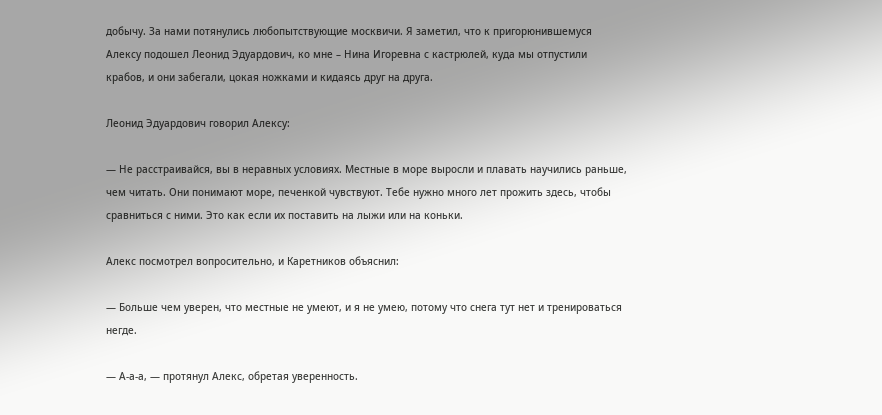добычу. За нами потянулись любопытствующие москвичи. Я заметил, что к пригорюнившемуся Алексу подошел Леонид Эдуардович, ко мне – Нина Игоревна с кастрюлей, куда мы отпустили крабов, и они забегали, цокая ножками и кидаясь друг на друга.

Леонид Эдуардович говорил Алексу:

— Не расстраивайся, вы в неравных условиях. Местные в море выросли и плавать научились раньше, чем читать. Они понимают море, печенкой чувствуют. Тебе нужно много лет прожить здесь, чтобы сравниться с ними. Это как если их поставить на лыжи или на коньки.

Алекс посмотрел вопросительно, и Каретников объяснил:

— Больше чем уверен, что местные не умеют, и я не умею, потому что снега тут нет и тренироваться негде.

— А-а-а, — протянул Алекс, обретая уверенность.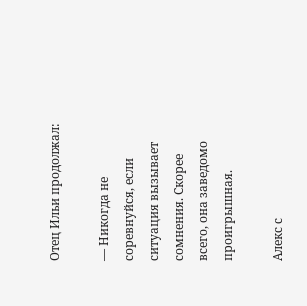Отец Ильи продолжал:

— Никогда не соревнуйся, если ситуация вызывает сомнения. Скорее всего, она заведомо проигрышная.

Алекс с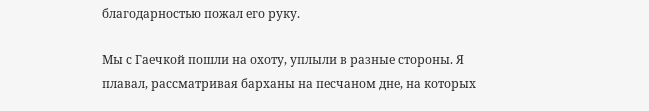благодарностью пожал его руку.

Мы с Гаечкой пошли на охоту, уплыли в разные стороны. Я плавал, рассматривая барханы на песчаном дне, на которых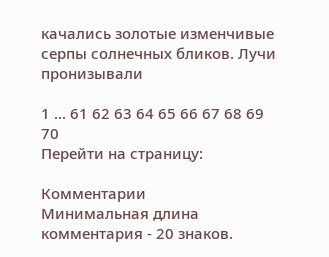качались золотые изменчивые серпы солнечных бликов. Лучи пронизывали

1 ... 61 62 63 64 65 66 67 68 69 70
Перейти на страницу:

Комментарии
Минимальная длина комментария - 20 знаков.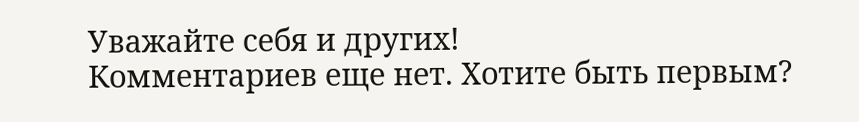Уважайте себя и других!
Комментариев еще нет. Хотите быть первым?